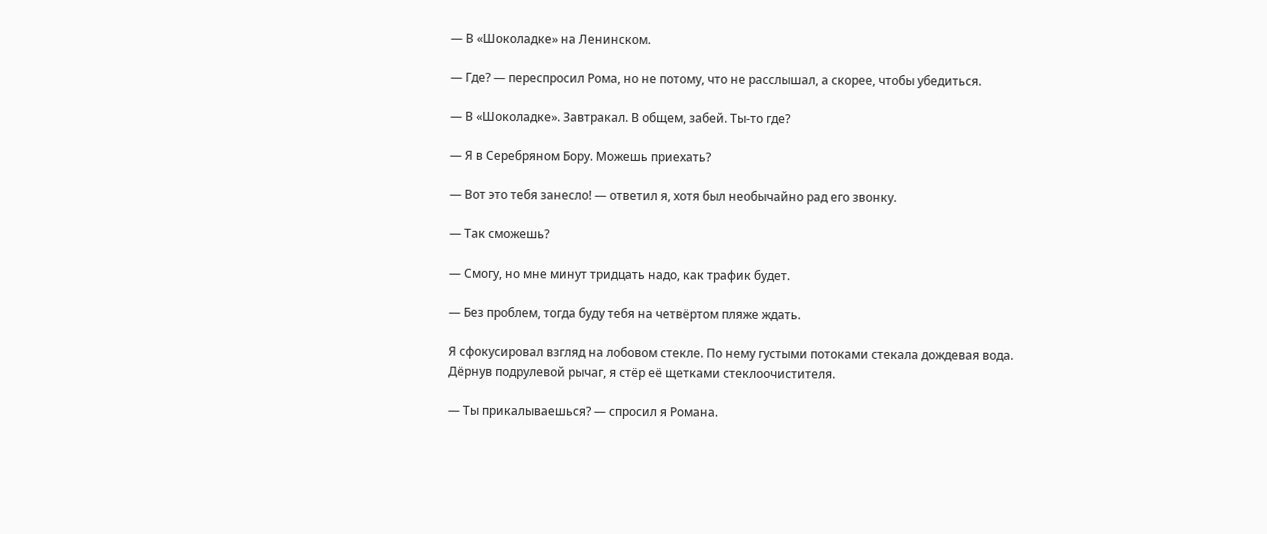— В «Шоколадке» на Ленинском.

— Где? — переспросил Рома, но не потому, что не расслышал, а скорее, чтобы убедиться.

— В «Шоколадке». Завтракал. В общем, забей. Ты-то где?

— Я в Серебряном Бору. Можешь приехать?

— Вот это тебя занесло! — ответил я, хотя был необычайно рад его звонку.

— Так сможешь?

— Смогу, но мне минут тридцать надо, как трафик будет.

— Без проблем, тогда буду тебя на четвёртом пляже ждать.

Я сфокусировал взгляд на лобовом стекле. По нему густыми потоками стекала дождевая вода. Дёрнув подрулевой рычаг, я стёр её щетками стеклоочистителя.

— Ты прикалываешься? — спросил я Романа.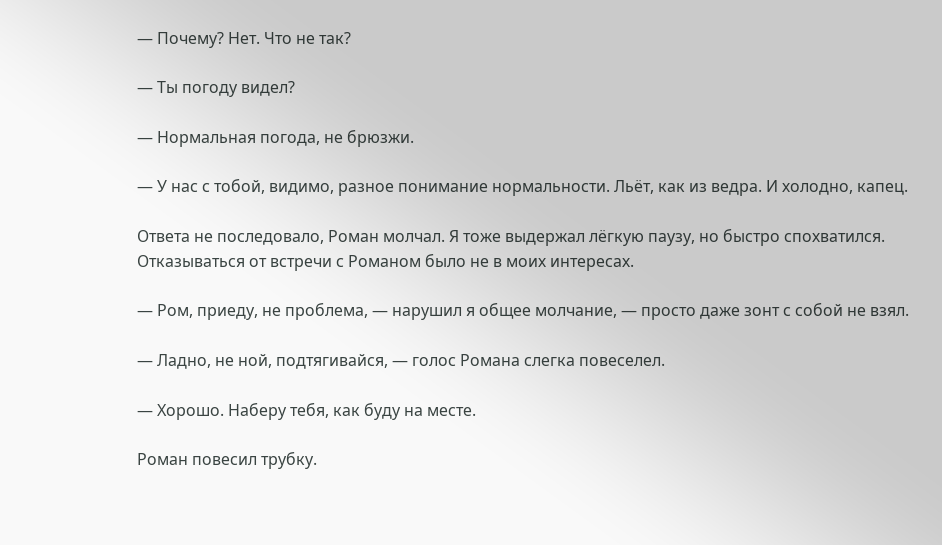— Почему? Нет. Что не так?

— Ты погоду видел?

— Нормальная погода, не брюзжи.

— У нас с тобой, видимо, разное понимание нормальности. Льёт, как из ведра. И холодно, капец.

Ответа не последовало, Роман молчал. Я тоже выдержал лёгкую паузу, но быстро спохватился. Отказываться от встречи с Романом было не в моих интересах.

— Ром, приеду, не проблема, — нарушил я общее молчание, — просто даже зонт с собой не взял.

— Ладно, не ной, подтягивайся, — голос Романа слегка повеселел.

— Хорошо. Наберу тебя, как буду на месте.

Роман повесил трубку.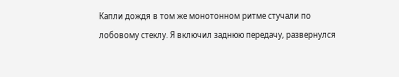Капли дождя в том же монотонном ритме стучали по лобовому стеклу. Я включил заднюю передачу, развернулся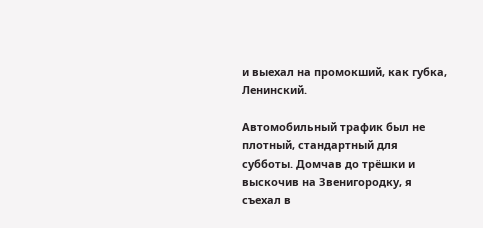и выехал на промокший, как губка, Ленинский.

Автомобильный трафик был не плотный, стандартный для субботы. Домчав до трёшки и выскочив на Звенигородку, я съехал в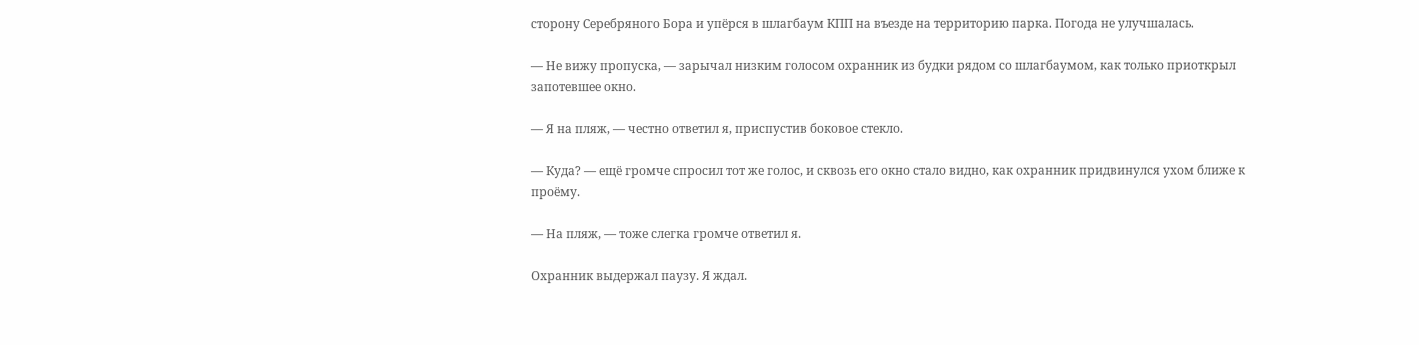сторону Серебряного Бора и упёрся в шлагбаум КПП на въезде на территорию парка. Погода не улучшалась.

— Не вижу пропуска, — зарычал низким голосом охранник из будки рядом со шлагбаумом, как только приоткрыл запотевшее окно.

— Я на пляж, — честно ответил я, приспустив боковое стекло.

— Куда? — ещё громче спросил тот же голос, и сквозь его окно стало видно, как охранник придвинулся ухом ближе к проёму.

— На пляж, — тоже слегка громче ответил я.

Охранник выдержал паузу. Я ждал.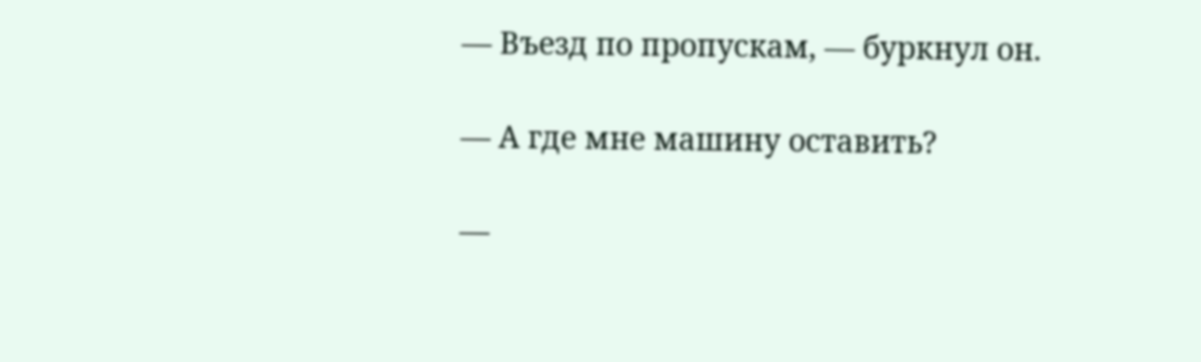— Въезд по пропускам, — буркнул он.

— А где мне машину оставить?

—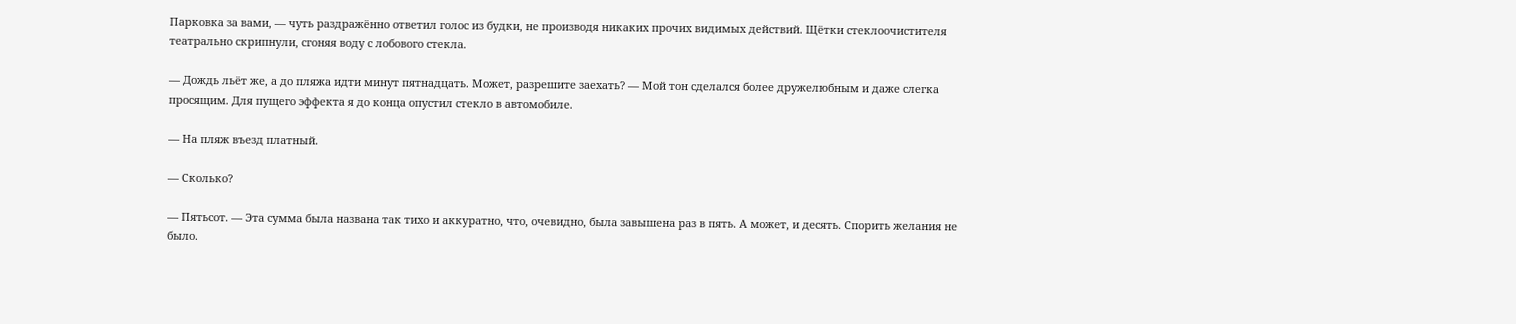Парковка за вами, — чуть раздражённо ответил голос из будки, не производя никаких прочих видимых действий. Щётки стеклоочистителя театрально скрипнули, сгоняя воду с лобового стекла.

— Дождь льёт же, а до пляжа идти минут пятнадцать. Может, разрешите заехать? — Мой тон сделался более дружелюбным и даже слегка просящим. Для пущего эффекта я до конца опустил стекло в автомобиле.

— На пляж въезд платный.

— Сколько?

— Пятьсот. — Эта сумма была названа так тихо и аккуратно, что, очевидно, была завышена раз в пять. А может, и десять. Спорить желания не было.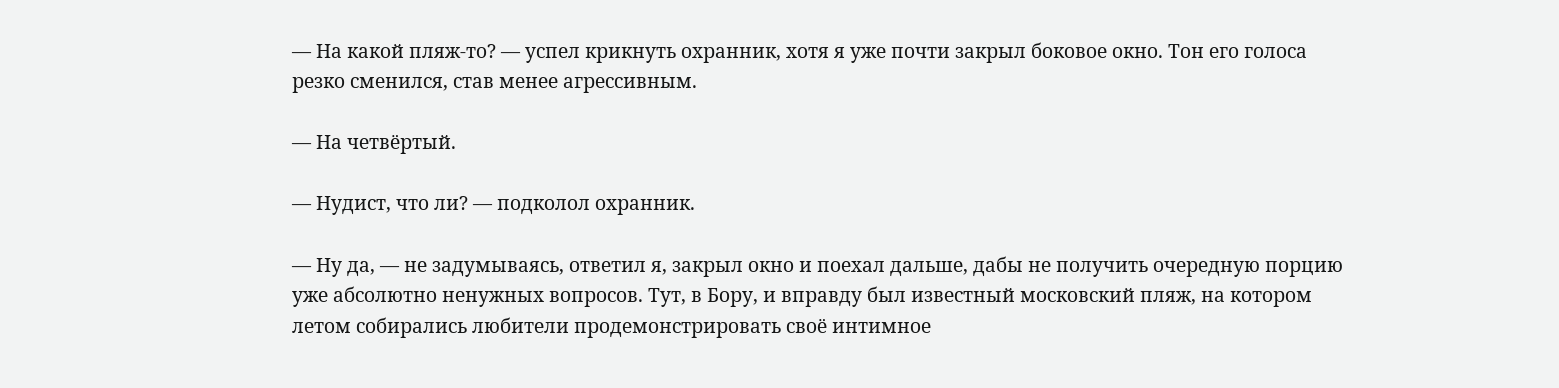— На какой пляж-то? — успел крикнуть охранник, хотя я уже почти закрыл боковое окно. Тон его голоса резко сменился, став менее агрессивным.

— На четвёртый.

— Нудист, что ли? — подколол охранник.

— Ну да, — не задумываясь, ответил я, закрыл окно и поехал дальше, дабы не получить очередную порцию уже абсолютно ненужных вопросов. Тут, в Бору, и вправду был известный московский пляж, на котором летом собирались любители продемонстрировать своё интимное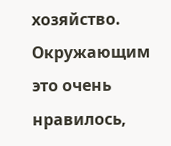хозяйство. Окружающим это очень нравилось,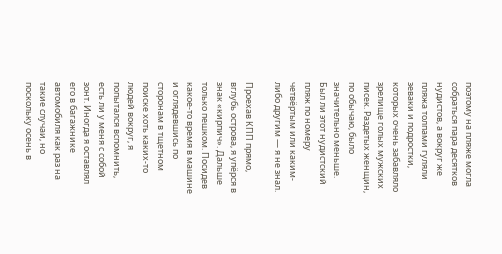поэтому на пляже могла собраться пара десятков нудистов, а вокруг же пляжа толпами гуляли зеваки и подростки, которых очень забавляло зрелище голых мужских писек. Раздетых женщин, по обычаю, было значительно меньше. Был ли этот нудистский пляж по номеру четвёртым или каким-либо другим — я не знал.

Проехав КПП прямо, вглубь острова, я упёрся в знак «кирпич». Дальше только пешком. Посидев какое-то время в машине и оглядевшись по сторонам в тщетном поиске хоть каких-то людей вокруг, я попытался вспомнить, есть ли у меня с собой зонт. Иногда я оставлял его в багажнике автомобиля как раз на такие случаи, но поскольку осень в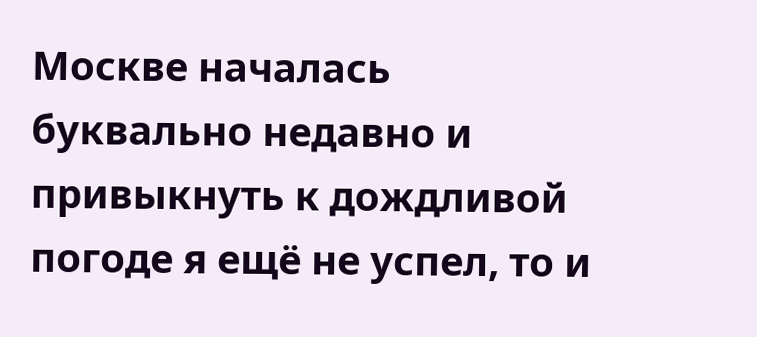Москве началась буквально недавно и привыкнуть к дождливой погоде я ещё не успел, то и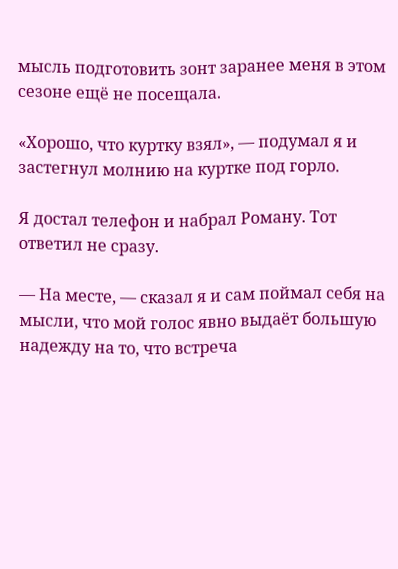мысль подготовить зонт заранее меня в этом сезоне ещё не посещала.

«Хорошо, что куртку взял», — подумал я и застегнул молнию на куртке под горло.

Я достал телефон и набрал Роману. Тот ответил не сразу.

— На месте, — сказал я и сам поймал себя на мысли, что мой голос явно выдаёт большую надежду на то, что встреча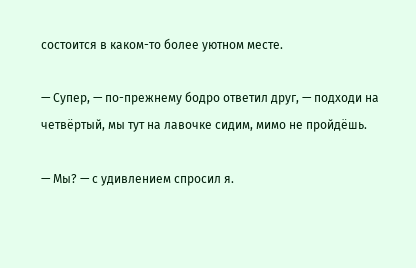состоится в каком-то более уютном месте.

— Супер, — по-прежнему бодро ответил друг, — подходи на четвёртый, мы тут на лавочке сидим, мимо не пройдёшь.

— Мы? — с удивлением спросил я.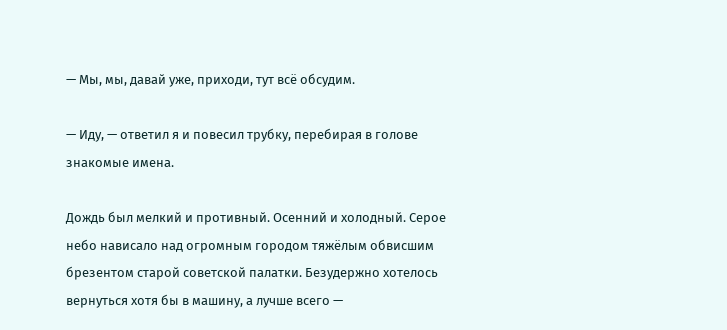— Мы, мы, давай уже, приходи, тут всё обсудим.

— Иду, — ответил я и повесил трубку, перебирая в голове знакомые имена.

Дождь был мелкий и противный. Осенний и холодный. Серое небо нависало над огромным городом тяжёлым обвисшим брезентом старой советской палатки. Безудержно хотелось вернуться хотя бы в машину, а лучше всего —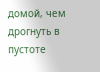домой, чем дрогнуть в пустоте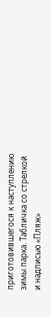приготовившегося к наступлению зимы парка. Табличка со стрелкой и надписью «Пляж»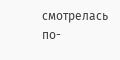смотрелась по-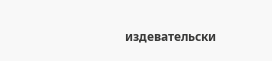издевательски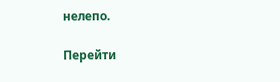нелепо.

Перейти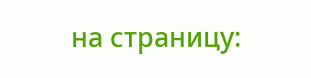на страницу: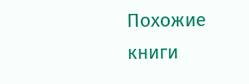Похожие книги